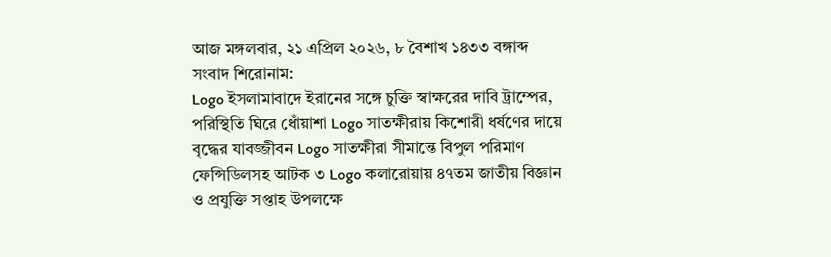আজ মঙ্গলবার, ২১ এপ্রিল ২০২৬, ৮ বৈশাখ ১৪৩৩ বঙ্গাব্দ
সংবাদ শিরোনাম:
Logo ইসলামাবাদে ইরানের সঙ্গে চুক্তি স্বাক্ষরের দাবি ট্রাম্পের, পরিস্থিতি ঘিরে ধোঁয়াশা Logo সাতক্ষীরায় কিশোরী ধর্ষণের দায়ে বৃদ্ধের যাবজ্জীবন Logo সাতক্ষীরা সীমান্তে বিপুল পরিমাণ ফেন্সিডিলসহ আটক ৩ Logo কলারোয়ায় ৪৭তম জাতীয় বিজ্ঞান ও প্রযুক্তি সপ্তাহ উপলক্ষে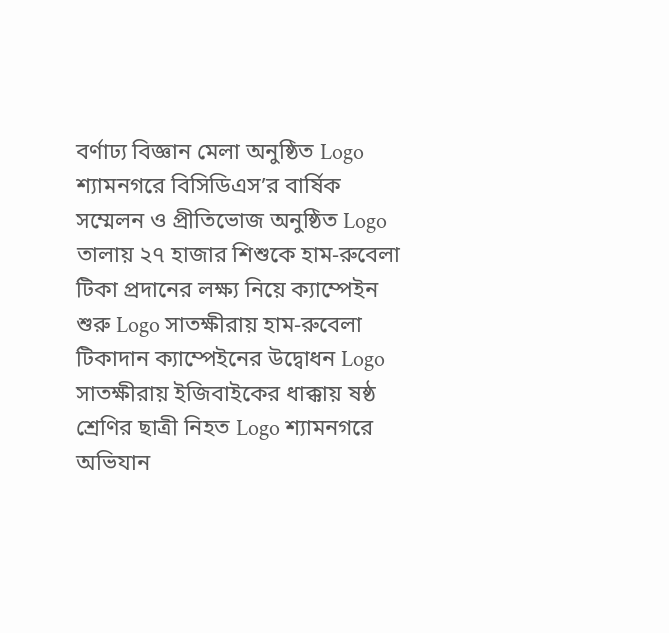বর্ণাঢ্য বিজ্ঞান মেলা অনুষ্ঠিত Logo শ্যামনগরে বিসিডিএস’র বার্ষিক সম্মেলন ও প্রীতিভোজ অনুষ্ঠিত Logo তালায় ২৭ হাজার শিশুকে হাম-রুবেলা টিকা প্রদানের লক্ষ্য নিয়ে ক্যাম্পেইন শুরু Logo সাতক্ষীরায় হাম-রুবেলা টিকাদান ক্যাম্পেইনের উদ্বোধন Logo সাতক্ষীরায় ইজিবাইকের ধাক্কায় ষষ্ঠ শ্রেণির ছাত্রী নিহত Logo শ্যামনগরে অভিযান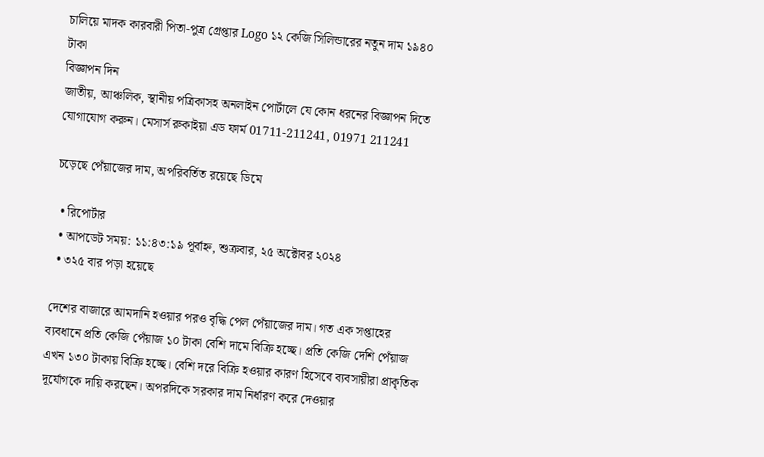চালিয়ে মাদক কারবারী পিতা-পুত্র গ্রেপ্তার Logo ১২ কেজি সিলিন্ডারের নতুন দাম ১৯৪০ টাকা
বিজ্ঞাপন দিন
জাতীয়, আঞ্চলিক, স্থানীয় পত্রিকাসহ অনলাইন পোর্টালে যে কোন ধরনের বিজ্ঞাপন দিতে যোগাযোগ করুন। মেসার্স রুকাইয়া এড ফার্ম 01711-211241, 01971 211241

চড়েছে পেঁয়াজের দাম, অপরিবর্তিত রয়েছে ডিমে

  • রিপোর্টার
  • আপডেট সময়: ১১:৪৩:১৯ পূর্বাহ্ন, শুক্রবার, ২৫ অক্টোবর ২০২৪
  • ৩২৫ বার পড়া হয়েছে

দেশের বাজারে আমদানি হওয়ার পরও বৃদ্ধি পেল পেঁয়াজের দাম। গত এক সপ্তাহের ব্যবধানে প্রতি কেজি পেঁয়াজ ১০ টাকা বেশি দামে বিক্রি হচ্ছে। প্রতি কেজি দেশি পেঁয়াজ এখন ১৩০ টাকায় বিক্রি হচ্ছে। বেশি দরে বিক্রি হওয়ার কারণ হিসেবে ব্যবসায়ীরা প্রাকৃতিক দূর্যোগকে দায়ি করছেন। অপরদিকে সরকার দাম নির্ধারণ করে দেওয়ার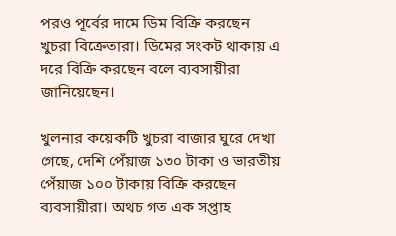পরও পূর্বের দামে ডিম বিক্রি করছেন খুচরা বিক্রেতারা। ডিমের সংকট থাকায় এ দরে বিক্রি করছেন বলে ব্যবসায়ীরা জানিয়েছেন।

খুলনার কয়েকটি খুচরা বাজার ঘুরে দেখা গেছে, দেশি পেঁয়াজ ১৩০ টাকা ও ভারতীয় পেঁয়াজ ১০০ টাকায় বিক্রি করছেন ব্যবসায়ীরা। অথচ গত এক সপ্তাহ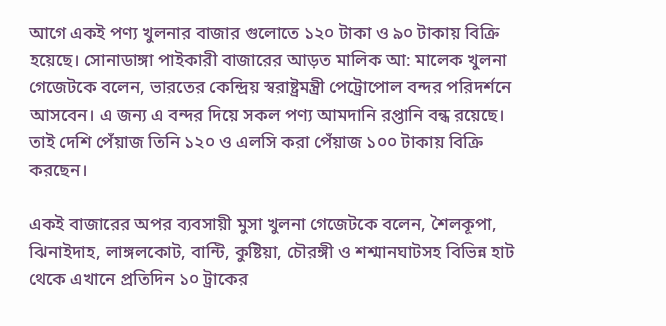আগে একই পণ্য খুলনার বাজার গুলোতে ১২০ টাকা ও ৯০ টাকায় বিক্রি হয়েছে। সোনাডাঙ্গা পাইকারী বাজারের আড়ত মালিক আ: মালেক খুলনা গেজেটকে বলেন, ভারতের কেন্দ্রিয় স্বরাষ্ট্রমন্ত্রী পেট্রোপোল বন্দর পরিদর্শনে আসবেন। এ জন্য এ বন্দর দিয়ে সকল পণ্য আমদানি রপ্তানি বন্ধ রয়েছে। তাই দেশি পেঁয়াজ তিনি ১২০ ও এলসি করা পেঁয়াজ ১০০ টাকায় বিক্রি করছেন।

একই বাজারের অপর ব্যবসায়ী মুসা খুলনা গেজেটকে বলেন, শৈলকূপা, ঝিনাইদাহ, লাঙ্গলকোট, বান্টি, কুষ্টিয়া, চৌরঙ্গী ও শশ্মানঘাটসহ বিভিন্ন হাট থেকে এখানে প্রতিদিন ১০ ট্রাকের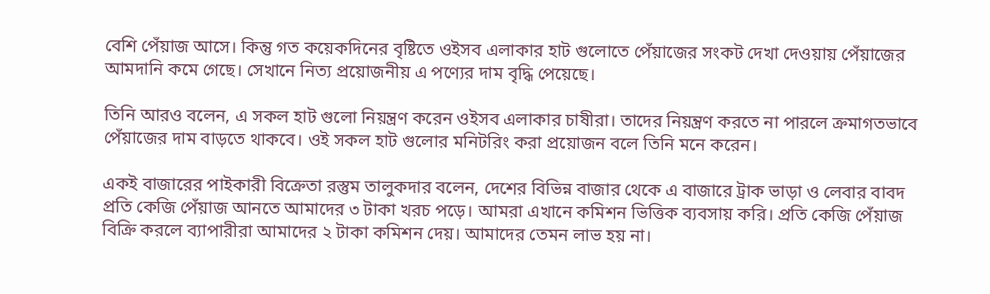বেশি পেঁয়াজ আসে। কিন্তু গত কয়েকদিনের বৃষ্টিতে ওইসব এলাকার হাট গুলোতে পেঁয়াজের সংকট দেখা দেওয়ায় পেঁয়াজের আমদানি কমে গেছে। সেখানে নিত্য প্রয়োজনীয় এ পণ্যের দাম বৃদ্ধি পেয়েছে।

তিনি আরও বলেন, এ সকল হাট গুলো নিয়ন্ত্রণ করেন ওইসব এলাকার চাষীরা। তাদের নিয়ন্ত্রণ করতে না পারলে ক্রমাগতভাবে পেঁয়াজের দাম বাড়তে থাকবে। ওই সকল হাট গুলোর মনিটরিং করা প্রয়োজন বলে তিনি মনে করেন।

একই বাজারের পাইকারী বিক্রেতা রস্তুম তালুকদার বলেন, দেশের বিভিন্ন বাজার থেকে এ বাজারে ট্রাক ভাড়া ও লেবার বাবদ প্রতি কেজি পেঁয়াজ আনতে আমাদের ৩ টাকা খরচ পড়ে। আমরা এখানে কমিশন ভিত্তিক ব্যবসায় করি। প্রতি কেজি পেঁয়াজ বিক্রি করলে ব্যাপারীরা আমাদের ২ টাকা কমিশন দেয়। আমাদের তেমন লাভ হয় না।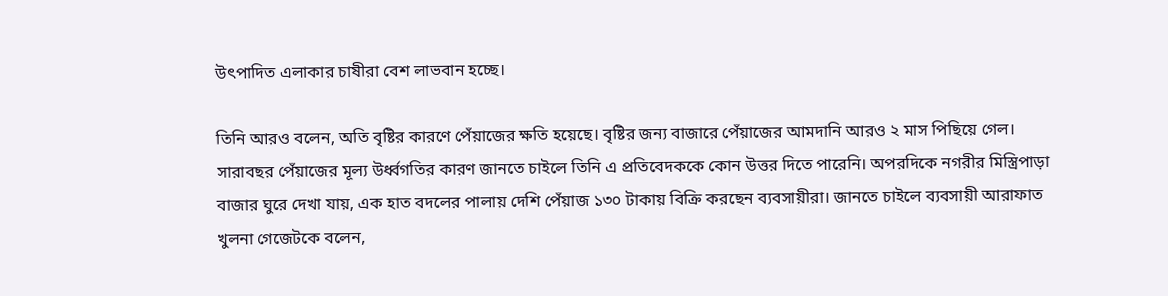উৎপাদিত এলাকার চাষীরা বেশ লাভবান হচ্ছে।

তিনি আরও বলেন, অতি বৃষ্টির কারণে পেঁয়াজের ক্ষতি হয়েছে। বৃষ্টির জন্য বাজারে পেঁয়াজের আমদানি আরও ২ মাস পিছিয়ে গেল। সারাবছর পেঁয়াজের মূল্য উর্ধ্বগতির কারণ জানতে চাইলে তিনি এ প্রতিবেদককে কোন উত্তর দিতে পারেনি। অপরদিকে নগরীর মিস্ত্রিপাড়া বাজার ঘুরে দেখা যায়, এক হাত বদলের পালায় দেশি পেঁয়াজ ১৩০ টাকায় বিক্রি করছেন ব্যবসায়ীরা। জানতে চাইলে ব্যবসায়ী আরাফাত খুলনা গেজেটকে বলেন,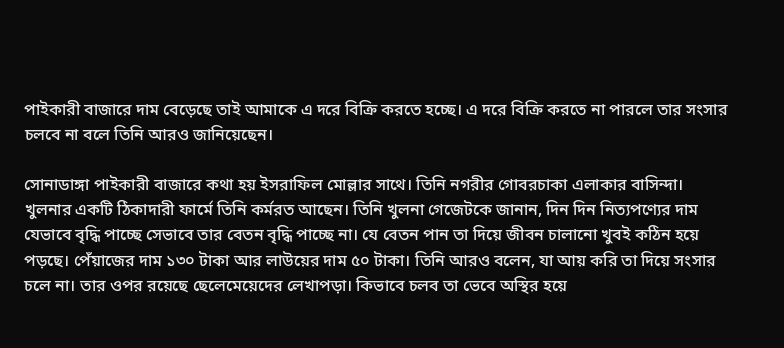পাইকারী বাজারে দাম বেড়েছে তাই আমাকে এ দরে বিক্রি করতে হচ্ছে। এ দরে বিক্রি করতে না পারলে তার সংসার চলবে না বলে তিনি আরও জানিয়েছেন।

সোনাডাঙ্গা পাইকারী বাজারে কথা হয় ইসরাফিল মোল্লার সাথে। তিনি নগরীর গোবরচাকা এলাকার বাসিন্দা। খুলনার একটি ঠিকাদারী ফার্মে তিনি কর্মরত আছেন। তিনি খুলনা গেজেটকে জানান, দিন দিন নিত্যপণ্যের দাম যেভাবে বৃদ্ধি পাচ্ছে সেভাবে তার বেতন বৃদ্ধি পাচ্ছে না। যে বেতন পান তা দিয়ে জীবন চালানো খুবই কঠিন হয়ে পড়ছে। পেঁয়াজের দাম ১৩০ টাকা আর লাউয়ের দাম ৫০ টাকা। তিনি আরও বলেন, যা আয় করি তা দিয়ে সংসার চলে না। তার ওপর রয়েছে ছেলেমেয়েদের লেখাপড়া। কিভাবে চলব তা ভেবে অস্থির হয়ে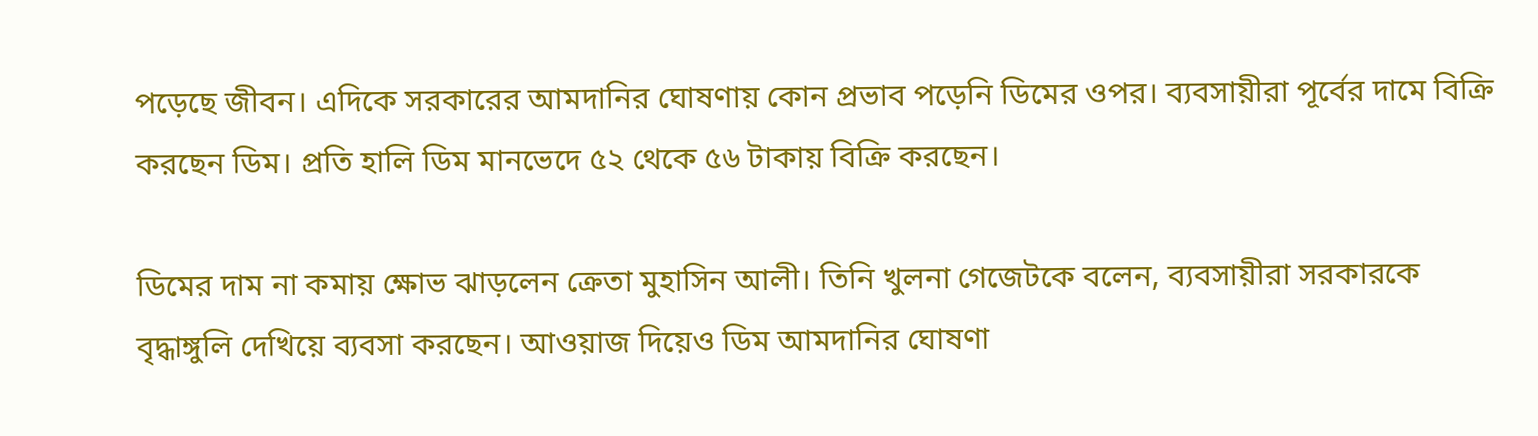পড়েছে জীবন। এদিকে সরকারের আমদানির ঘোষণায় কোন প্রভাব পড়েনি ডিমের ওপর। ব্যবসায়ীরা পূর্বের দামে বিক্রি করছেন ডিম। প্রতি হালি ডিম মানভেদে ৫২ থেকে ৫৬ টাকায় বিক্রি করছেন।

ডিমের দাম না কমায় ক্ষোভ ঝাড়লেন ক্রেতা মুহাসিন আলী। তিনি খুলনা গেজেটকে বলেন, ব্যবসায়ীরা সরকারকে বৃদ্ধাঙ্গুলি দেখিয়ে ব্যবসা করছেন। আওয়াজ দিয়েও ডিম আমদানির ঘোষণা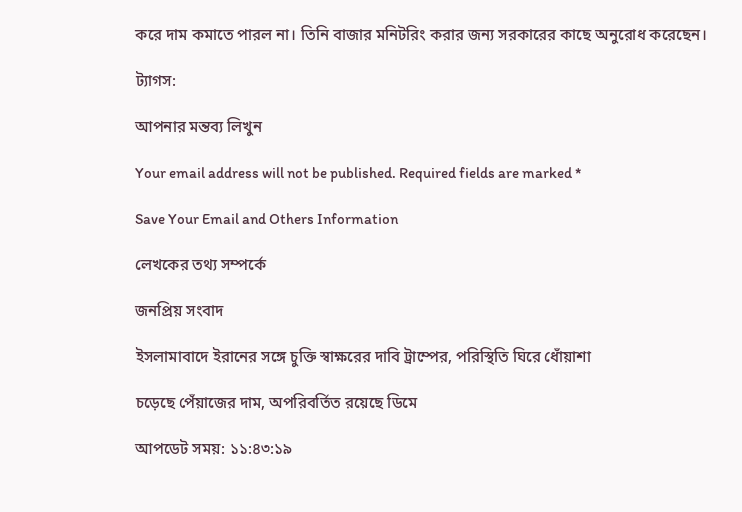করে দাম কমাতে পারল না। তিনি বাজার মনিটরিং করার জন্য সরকারের কাছে অনুরোধ করেছেন।

ট্যাগস:

আপনার মন্তব্য লিখুন

Your email address will not be published. Required fields are marked *

Save Your Email and Others Information

লেখকের তথ্য সম্পর্কে

জনপ্রিয় সংবাদ

ইসলামাবাদে ইরানের সঙ্গে চুক্তি স্বাক্ষরের দাবি ট্রাম্পের, পরিস্থিতি ঘিরে ধোঁয়াশা

চড়েছে পেঁয়াজের দাম, অপরিবর্তিত রয়েছে ডিমে

আপডেট সময়: ১১:৪৩:১৯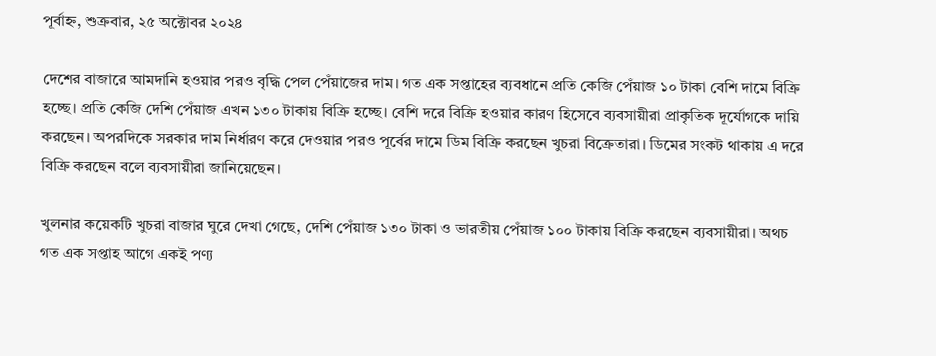পূর্বাহ্ন, শুক্রবার, ২৫ অক্টোবর ২০২৪

দেশের বাজারে আমদানি হওয়ার পরও বৃদ্ধি পেল পেঁয়াজের দাম। গত এক সপ্তাহের ব্যবধানে প্রতি কেজি পেঁয়াজ ১০ টাকা বেশি দামে বিক্রি হচ্ছে। প্রতি কেজি দেশি পেঁয়াজ এখন ১৩০ টাকায় বিক্রি হচ্ছে। বেশি দরে বিক্রি হওয়ার কারণ হিসেবে ব্যবসায়ীরা প্রাকৃতিক দূর্যোগকে দায়ি করছেন। অপরদিকে সরকার দাম নির্ধারণ করে দেওয়ার পরও পূর্বের দামে ডিম বিক্রি করছেন খুচরা বিক্রেতারা। ডিমের সংকট থাকায় এ দরে বিক্রি করছেন বলে ব্যবসায়ীরা জানিয়েছেন।

খুলনার কয়েকটি খুচরা বাজার ঘুরে দেখা গেছে, দেশি পেঁয়াজ ১৩০ টাকা ও ভারতীয় পেঁয়াজ ১০০ টাকায় বিক্রি করছেন ব্যবসায়ীরা। অথচ গত এক সপ্তাহ আগে একই পণ্য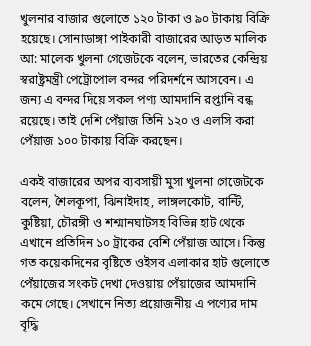খুলনার বাজার গুলোতে ১২০ টাকা ও ৯০ টাকায় বিক্রি হয়েছে। সোনাডাঙ্গা পাইকারী বাজারের আড়ত মালিক আ: মালেক খুলনা গেজেটকে বলেন, ভারতের কেন্দ্রিয় স্বরাষ্ট্রমন্ত্রী পেট্রোপোল বন্দর পরিদর্শনে আসবেন। এ জন্য এ বন্দর দিয়ে সকল পণ্য আমদানি রপ্তানি বন্ধ রয়েছে। তাই দেশি পেঁয়াজ তিনি ১২০ ও এলসি করা পেঁয়াজ ১০০ টাকায় বিক্রি করছেন।

একই বাজারের অপর ব্যবসায়ী মুসা খুলনা গেজেটকে বলেন, শৈলকূপা, ঝিনাইদাহ, লাঙ্গলকোট, বান্টি, কুষ্টিয়া, চৌরঙ্গী ও শশ্মানঘাটসহ বিভিন্ন হাট থেকে এখানে প্রতিদিন ১০ ট্রাকের বেশি পেঁয়াজ আসে। কিন্তু গত কয়েকদিনের বৃষ্টিতে ওইসব এলাকার হাট গুলোতে পেঁয়াজের সংকট দেখা দেওয়ায় পেঁয়াজের আমদানি কমে গেছে। সেখানে নিত্য প্রয়োজনীয় এ পণ্যের দাম বৃদ্ধি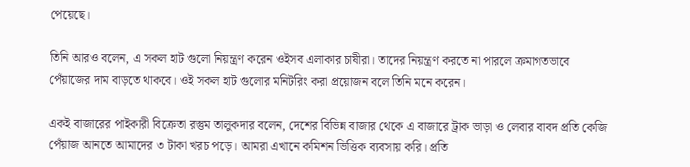পেয়েছে।

তিনি আরও বলেন, এ সকল হাট গুলো নিয়ন্ত্রণ করেন ওইসব এলাকার চাষীরা। তাদের নিয়ন্ত্রণ করতে না পারলে ক্রমাগতভাবে পেঁয়াজের দাম বাড়তে থাকবে। ওই সকল হাট গুলোর মনিটরিং করা প্রয়োজন বলে তিনি মনে করেন।

একই বাজারের পাইকারী বিক্রেতা রস্তুম তালুকদার বলেন, দেশের বিভিন্ন বাজার থেকে এ বাজারে ট্রাক ভাড়া ও লেবার বাবদ প্রতি কেজি পেঁয়াজ আনতে আমাদের ৩ টাকা খরচ পড়ে। আমরা এখানে কমিশন ভিত্তিক ব্যবসায় করি। প্রতি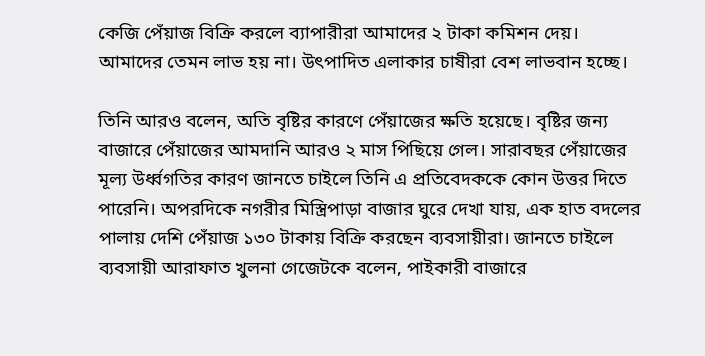কেজি পেঁয়াজ বিক্রি করলে ব্যাপারীরা আমাদের ২ টাকা কমিশন দেয়। আমাদের তেমন লাভ হয় না। উৎপাদিত এলাকার চাষীরা বেশ লাভবান হচ্ছে।

তিনি আরও বলেন, অতি বৃষ্টির কারণে পেঁয়াজের ক্ষতি হয়েছে। বৃষ্টির জন্য বাজারে পেঁয়াজের আমদানি আরও ২ মাস পিছিয়ে গেল। সারাবছর পেঁয়াজের মূল্য উর্ধ্বগতির কারণ জানতে চাইলে তিনি এ প্রতিবেদককে কোন উত্তর দিতে পারেনি। অপরদিকে নগরীর মিস্ত্রিপাড়া বাজার ঘুরে দেখা যায়, এক হাত বদলের পালায় দেশি পেঁয়াজ ১৩০ টাকায় বিক্রি করছেন ব্যবসায়ীরা। জানতে চাইলে ব্যবসায়ী আরাফাত খুলনা গেজেটকে বলেন, পাইকারী বাজারে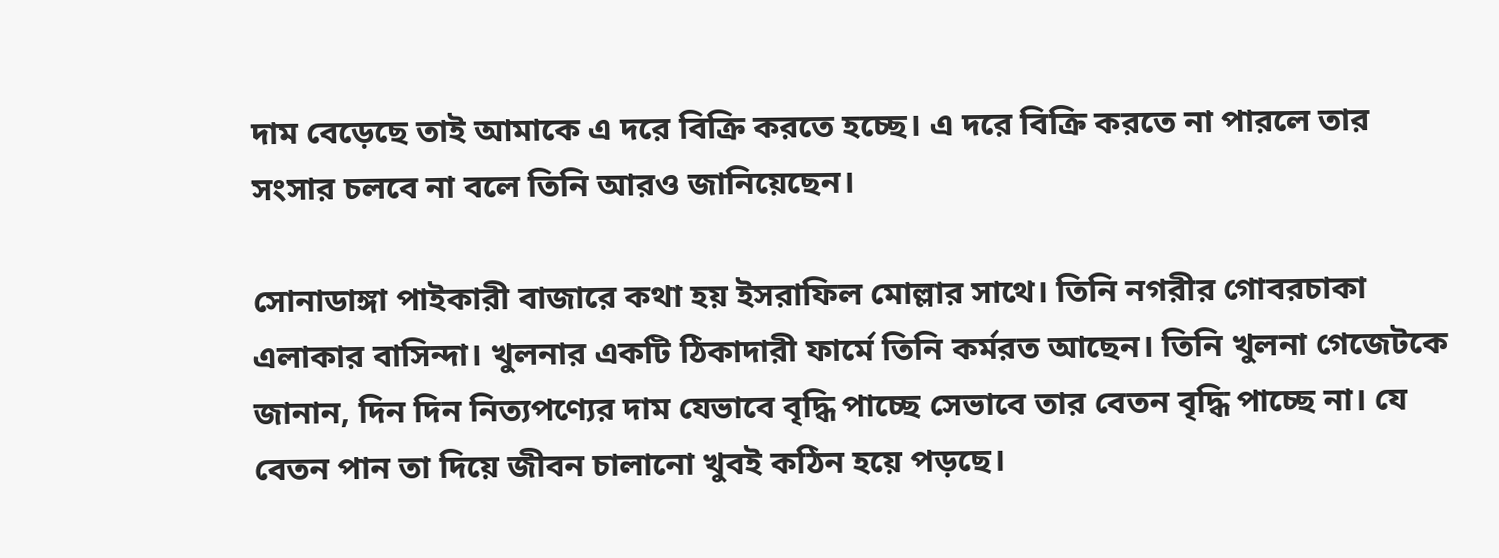দাম বেড়েছে তাই আমাকে এ দরে বিক্রি করতে হচ্ছে। এ দরে বিক্রি করতে না পারলে তার সংসার চলবে না বলে তিনি আরও জানিয়েছেন।

সোনাডাঙ্গা পাইকারী বাজারে কথা হয় ইসরাফিল মোল্লার সাথে। তিনি নগরীর গোবরচাকা এলাকার বাসিন্দা। খুলনার একটি ঠিকাদারী ফার্মে তিনি কর্মরত আছেন। তিনি খুলনা গেজেটকে জানান, দিন দিন নিত্যপণ্যের দাম যেভাবে বৃদ্ধি পাচ্ছে সেভাবে তার বেতন বৃদ্ধি পাচ্ছে না। যে বেতন পান তা দিয়ে জীবন চালানো খুবই কঠিন হয়ে পড়ছে।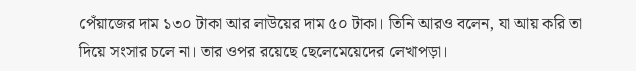পেঁয়াজের দাম ১৩০ টাকা আর লাউয়ের দাম ৫০ টাকা। তিনি আরও বলেন, যা আয় করি তা দিয়ে সংসার চলে না। তার ওপর রয়েছে ছেলেমেয়েদের লেখাপড়া।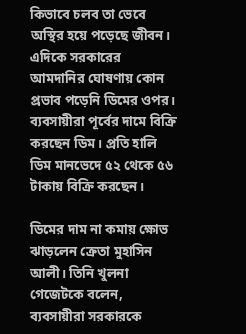কিভাবে চলব তা ভেবে অস্থির হয়ে পড়েছে জীবন। এদিকে সরকারের আমদানির ঘোষণায় কোন প্রভাব পড়েনি ডিমের ওপর। ব্যবসায়ীরা পূর্বের দামে বিক্রি করছেন ডিম। প্রতি হালি ডিম মানভেদে ৫২ থেকে ৫৬ টাকায় বিক্রি করছেন।

ডিমের দাম না কমায় ক্ষোভ ঝাড়লেন ক্রেতা মুহাসিন আলী। তিনি খুলনা গেজেটকে বলেন, ব্যবসায়ীরা সরকারকে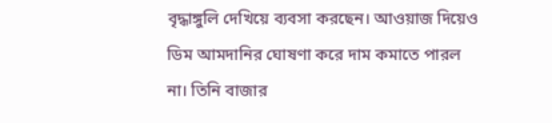বৃদ্ধাঙ্গুলি দেখিয়ে ব্যবসা করছেন। আওয়াজ দিয়েও ডিম আমদানির ঘোষণা করে দাম কমাতে পারল না। তিনি বাজার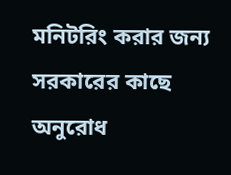মনিটরিং করার জন্য সরকারের কাছে অনুরোধ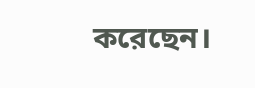করেছেন।